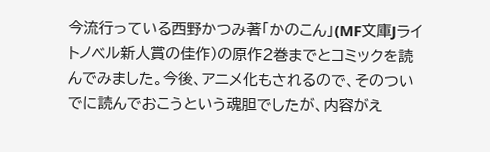今流行っている西野かつみ著「かのこん」(MF文庫Jライトノベル新人賞の佳作)の原作2巻までとコミックを読んでみました。今後、アニメ化もされるので、そのついでに読んでおこうという魂胆でしたが、内容がえ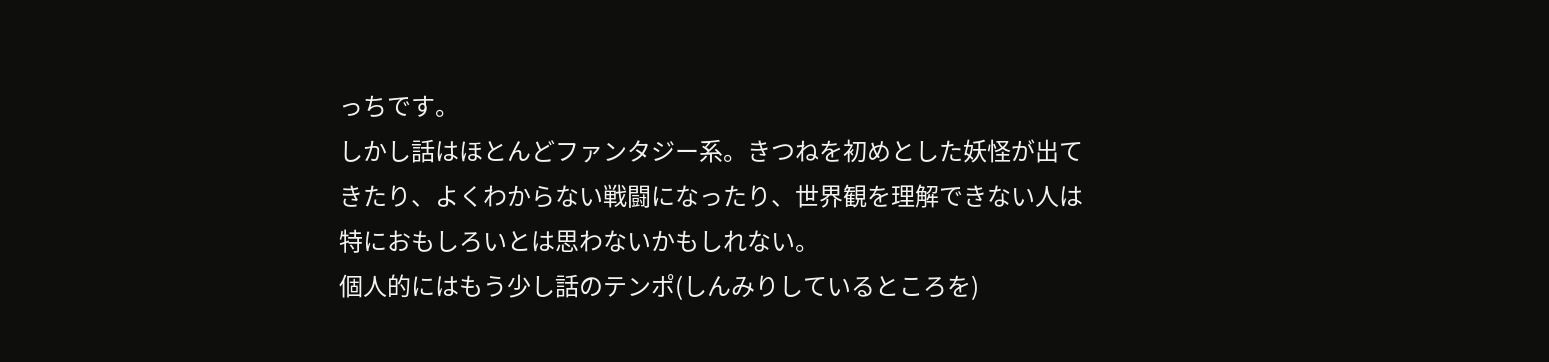っちです。
しかし話はほとんどファンタジー系。きつねを初めとした妖怪が出てきたり、よくわからない戦闘になったり、世界観を理解できない人は特におもしろいとは思わないかもしれない。
個人的にはもう少し話のテンポ(しんみりしているところを)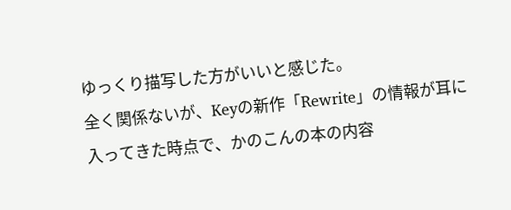ゆっくり描写した方がいいと感じた。
全く関係ないが、Keyの新作「Rewrite」の情報が耳に入ってきた時点で、かのこんの本の内容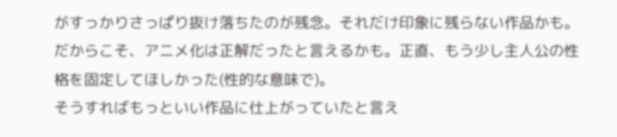がすっかりさっぱり抜け落ちたのが残念。それだけ印象に残らない作品かも。だからこそ、アニメ化は正解だったと言えるかも。正直、もう少し主人公の性格を固定してほしかった(性的な意味で)。
そうすればもっといい作品に仕上がっていたと言え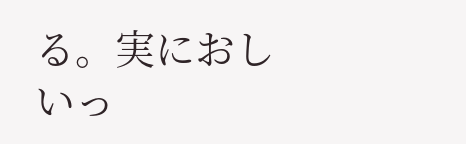る。実におしいっ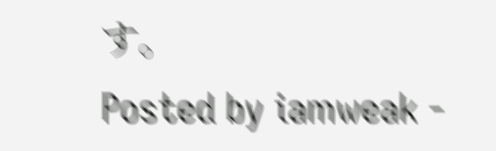す。
Posted by iamweak -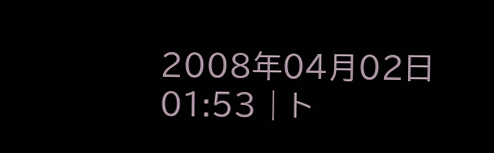2008年04月02日 01:53 | ト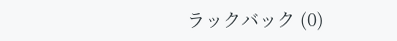ラックバック (0)